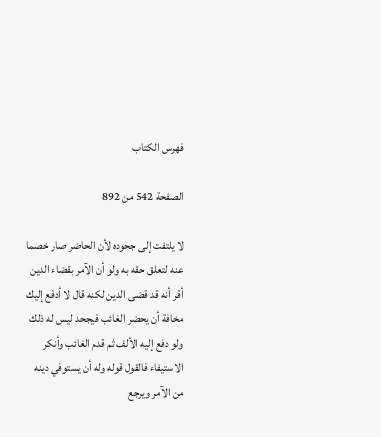فهرس الكتاب

الصفحة 542 من 892

لا يلتفت إلى جحوده لأن الحاضر صار خصما عنه لتعلق حقه به ولو أن الآمر بقضاء الدين أقر أنه قد قضى الدين لكنه قال لا أدفع إليك مخافة أن يحضر الغائب فيجحد ليس له ذلك ولو دفع إليه الألف ثم قدم الغائب وأنكر الاستيفاء فالقول قوله وله أن يستوفي دينه من الآمر ويرجع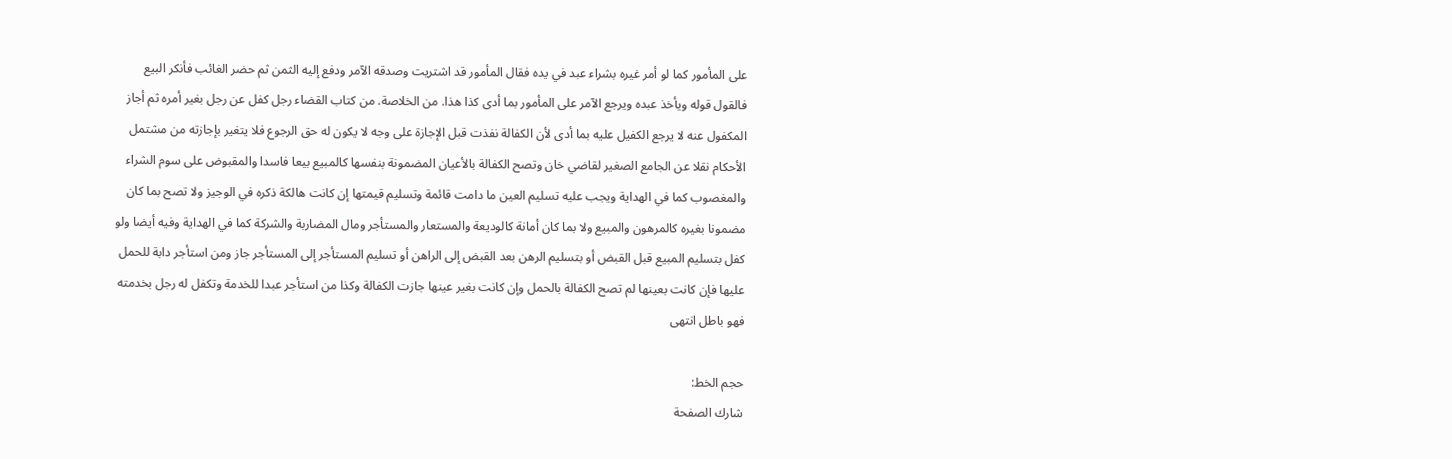على المأمور كما لو أمر غيره بشراء عبد في يده فقال المأمور قد اشتريت وصدقه الآمر ودفع إليه الثمن ثم حضر الغائب فأنكر البيع فالقول قوله ويأخذ عبده ويرجع الآمر على المأمور بما أدى كذا هذا. من الخلاصة. من كتاب القضاء رجل كفل عن رجل بغير أمره ثم أجاز المكفول عنه لا يرجع الكفيل عليه بما أدى لأن الكفالة نفذت قبل الإجازة على وجه لا يكون له حق الرجوع فلا يتغير بإجازته من مشتمل الأحكام نقلا عن الجامع الصغير لقاضي خان وتصح الكفالة بالأعيان المضمونة بنفسها كالمبيع بيعا فاسدا والمقبوض على سوم الشراء والمغصوب كما في الهداية ويجب عليه تسليم العين ما دامت قائمة وتسليم قيمتها إن كانت هالكة ذكره في الوجيز ولا تصح بما كان مضمونا بغيره كالمرهون والمبيع ولا بما كان أمانة كالوديعة والمستعار والمستأجر ومال المضاربة والشركة كما في الهداية وفيه أيضا ولو كفل بتسليم المبيع قبل القبض أو بتسليم الرهن بعد القبض إلى الراهن أو تسليم المستأجر إلى المستأجر جاز ومن استأجر دابة للحمل عليها فإن كانت بعينها لم تصح الكفالة بالحمل وإن كانت بغير عينها جازت الكفالة وكذا من استأجر عبدا للخدمة وتكفل له رجل بخدمته فهو باطل انتهى

حجم الخط:
شارك الصفحة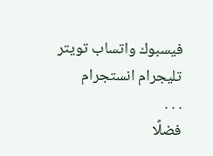فيسبوك واتساب تويتر تليجرام انستجرام
. . .
فضلًا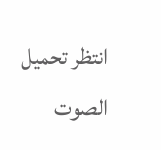انتظر تحميل الصوت